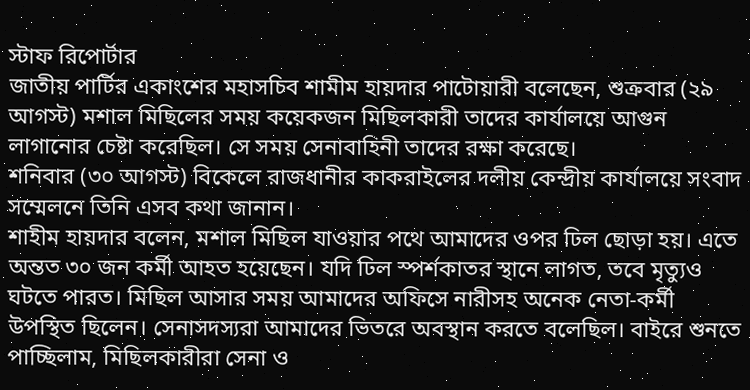স্টাফ রিপোর্টার
জাতীয় পার্টির একাংশের মহাসচিব শামীম হায়দার পাটোয়ারী বলেছেন, শুক্রবার (২৯ আগস্ট) মশাল মিছিলের সময় কয়েকজন মিছিলকারী তাদের কার্যালয়ে আগুন লাগানোর চেষ্টা করেছিল। সে সময় সেনাবাহিনী তাদের রক্ষা করেছে।
শনিবার (৩০ আগস্ট) বিকেলে রাজধানীর কাকরাইলের দলীয় কেন্দ্রীয় কার্যালয়ে সংবাদ সম্মেলনে তিনি এসব কথা জানান।
শাহীম হায়দার বলেন, মশাল মিছিল যাওয়ার পথে আমাদের ওপর ঢিল ছোড়া হয়। এতে অন্তত ৩০ জন কর্মী আহত হয়েছেন। যদি ঢিল স্পর্শকাতর স্থানে লাগত, তবে মৃত্যুও ঘটতে পারত। মিছিল আসার সময় আমাদের অফিসে নারীসহ অনেক নেতা-কর্মী উপস্থিত ছিলেন। সেনাসদস্যরা আমাদের ভিতরে অবস্থান করতে বলেছিল। বাইরে শুনতে পাচ্ছিলাম, মিছিলকারীরা সেনা ও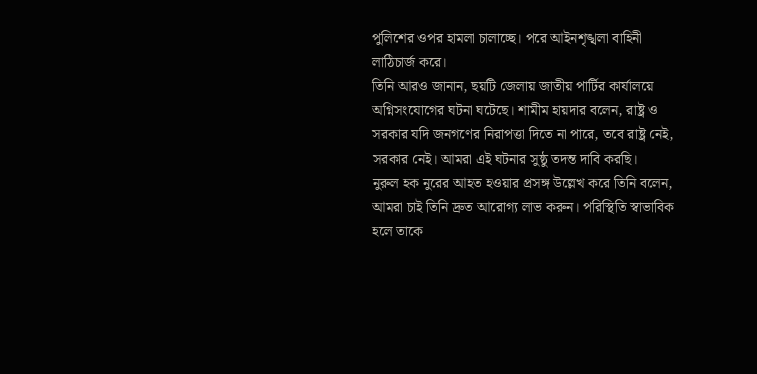পুলিশের ওপর হামলা চালাচ্ছে। পরে আইনশৃঙ্খলা বাহিনী লাঠিচার্জ করে।
তিনি আরও জানান, ছয়টি জেলায় জাতীয় পার্টির কার্যালয়ে অগ্নিসংযোগের ঘটনা ঘটেছে। শামীম হায়দার বলেন, রাষ্ট্র ও সরকার যদি জনগণের নিরাপত্তা দিতে না পারে, তবে রাষ্ট্র নেই, সরকার নেই। আমরা এই ঘটনার সুষ্ঠু তদন্ত দাবি করছি।
নুরুল হক নুরের আহত হওয়ার প্রসঙ্গ উল্লেখ করে তিনি বলেন, আমরা চাই তিনি দ্রুত আরোগ্য লাভ করুন। পরিস্থিতি স্বাভাবিক হলে তাকে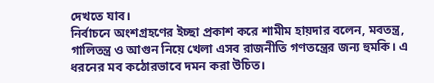দেখতে যাব।
নির্বাচনে অংশগ্রহণের ইচ্ছা প্রকাশ করে শামীম হায়দার বলেন, মবতন্ত্র, গালিতন্ত্র ও আগুন নিয়ে খেলা এসব রাজনীতি গণতন্ত্রের জন্য হুমকি। এ ধরনের মব কঠোরভাবে দমন করা উচিত।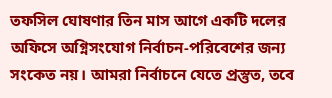তফসিল ঘোষণার তিন মাস আগে একটি দলের অফিসে অগ্নিসংযোগ নির্বাচন-পরিবেশের জন্য সংকেত নয়। আমরা নির্বাচনে যেতে প্রস্তুত, তবে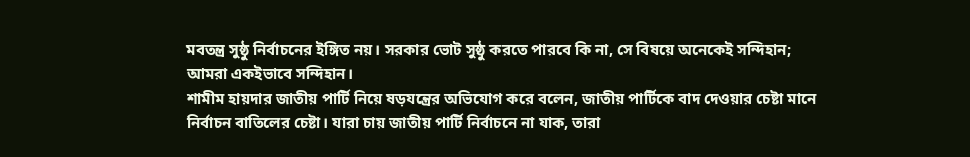মবতন্ত্র সুষ্ঠু নির্বাচনের ইঙ্গিত নয়। সরকার ভোট সুষ্ঠু করতে পারবে কি না, সে বিষয়ে অনেকেই সন্দিহান; আমরা একইভাবে সন্দিহান।
শামীম হায়দার জাতীয় পার্টি নিয়ে ষড়যন্ত্রের অভিযোগ করে বলেন, জাতীয় পার্টিকে বাদ দেওয়ার চেষ্টা মানে নির্বাচন বাতিলের চেষ্টা। যারা চায় জাতীয় পার্টি নির্বাচনে না যাক, তারা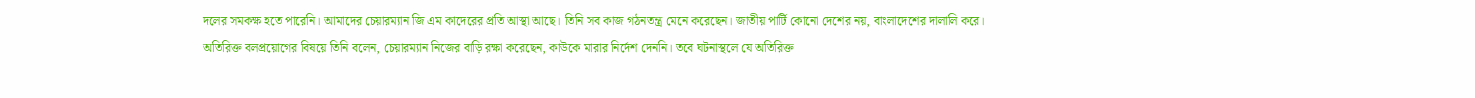দলের সমকক্ষ হতে পারেনি। আমাদের চেয়ারম্যান জি এম কাদেরের প্রতি আস্থা আছে। তিনি সব কাজ গঠনতন্ত্র মেনে করেছেন। জাতীয় পার্টি কোনো দেশের নয়, বাংলাদেশের দালালি করে।
অতিরিক্ত বলপ্রয়োগের বিষয়ে তিনি বলেন, চেয়ারম্যান নিজের বাড়ি রক্ষা করেছেন, কাউকে মারার নির্দেশ দেননি। তবে ঘটনাস্থলে যে অতিরিক্ত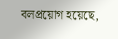বলপ্রয়োগ হয়েছে,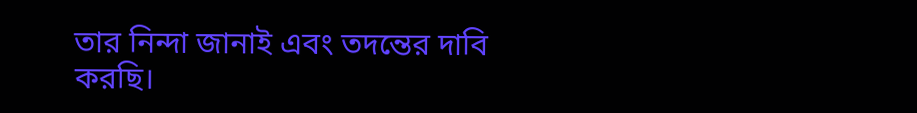তার নিন্দা জানাই এবং তদন্তের দাবি করছি।